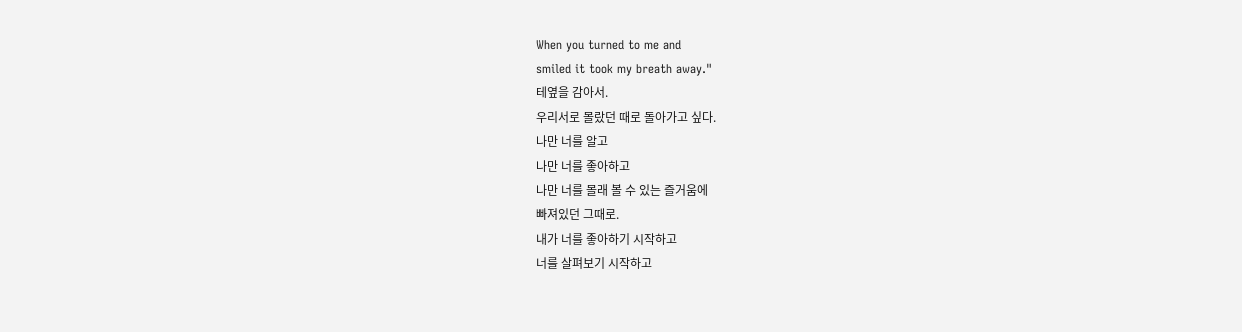When you turned to me and
smiled it took my breath away."
테옆을 감아서.
우리서로 몰랐던 때로 돌아가고 싶다.
나만 너를 알고
나만 너를 좋아하고
나만 너를 몰래 볼 수 있는 즐거움에
빠져있던 그때로.
내가 너를 좋아하기 시작하고
너를 살펴보기 시작하고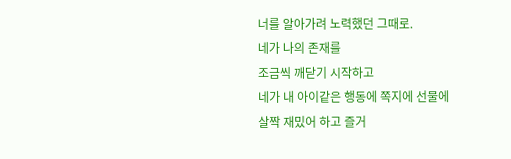너를 알아가려 노력했던 그때로.
네가 나의 존재를
조금씩 깨닫기 시작하고
네가 내 아이같은 행동에 쪽지에 선물에
살짝 재밌어 하고 즐거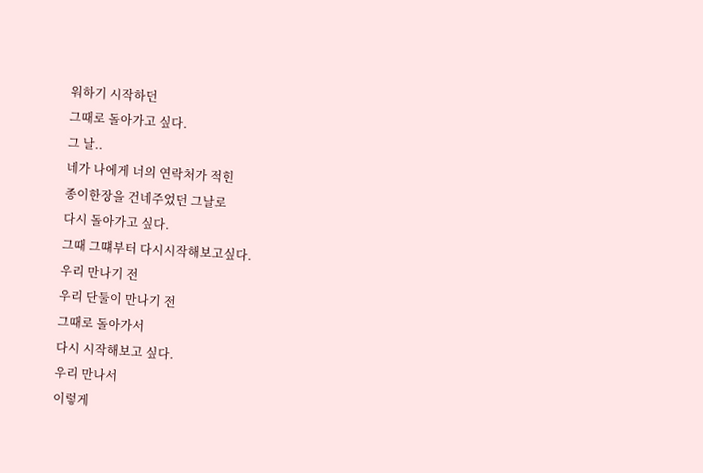워하기 시작하던
그때로 돌아가고 싶다.
그 날..
네가 나에게 너의 연락처가 적힌
종이한장을 건네주었던 그날로
다시 돌아가고 싶다.
그때 그떄부터 다시시작해보고싶다.
우리 만나기 전
우리 단둘이 만나기 전
그때로 돌아가서
다시 시작해보고 싶다.
우리 만나서
이렇게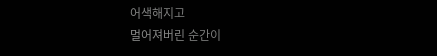어색해지고
멀어져버린 순간이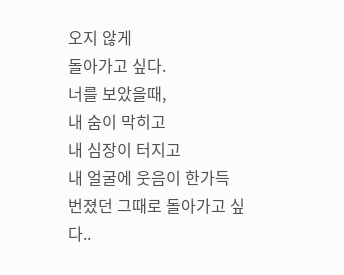오지 않게
돌아가고 싶다.
너를 보았을때,
내 숨이 막히고
내 심장이 터지고
내 얼굴에 웃음이 한가득
번졌던 그때로 돌아가고 싶다..